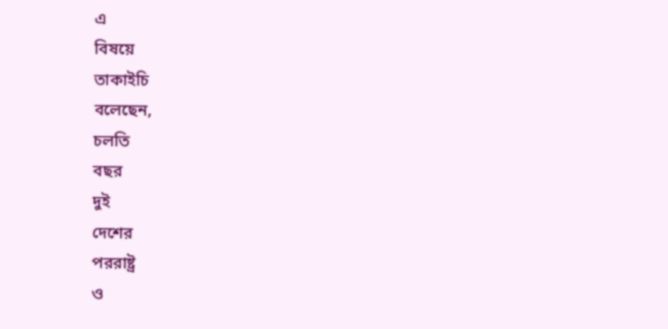এ
বিষয়ে
তাকাইচি
বলেছেন,
চলতি
বছর
দুই
দেশের
পররাষ্ট্র
ও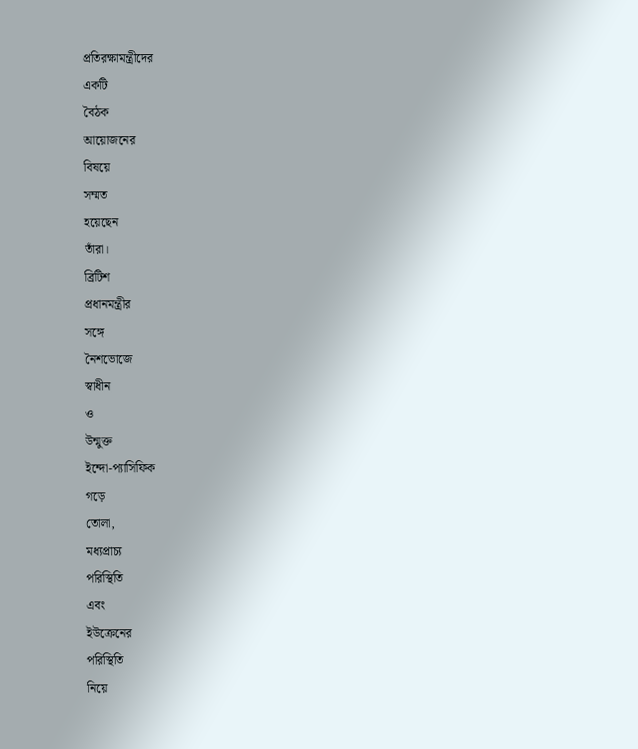প্রতিরক্ষামন্ত্রীদের
একটি
বৈঠক
আয়োজনের
বিষয়ে
সম্মত
হয়েছেন
তাঁরা।
ব্রিটিশ
প্রধানমন্ত্রীর
সঙ্গে
নৈশভোজে
স্বাধীন
ও
উন্মুক্ত
ইন্দো-প্যাসিফিক
গড়ে
তোলা,
মধ্যপ্রাচ্য
পরিস্থিতি
এবং
ইউক্রেনের
পরিস্থিতি
নিয়ে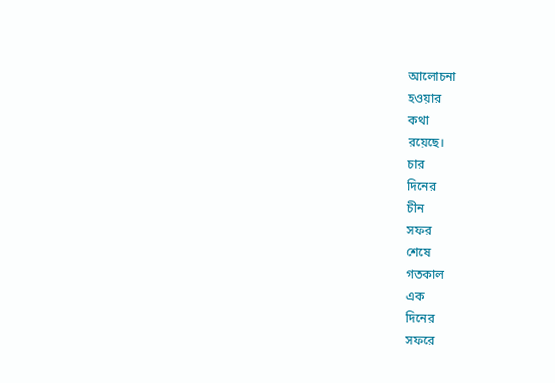আলোচনা
হওয়ার
কথা
রয়েছে।
চার
দিনের
চীন
সফর
শেষে
গতকাল
এক
দিনের
সফরে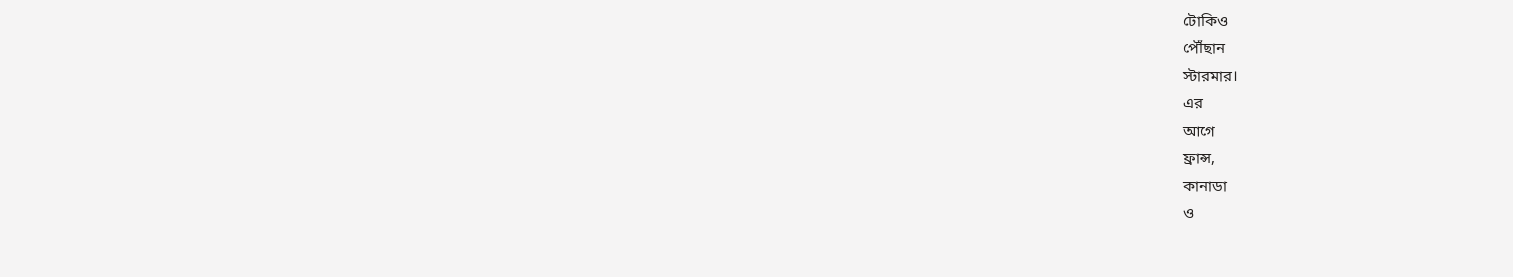টোকিও
পৌঁছান
স্টারমার।
এর
আগে
ফ্রান্স,
কানাডা
ও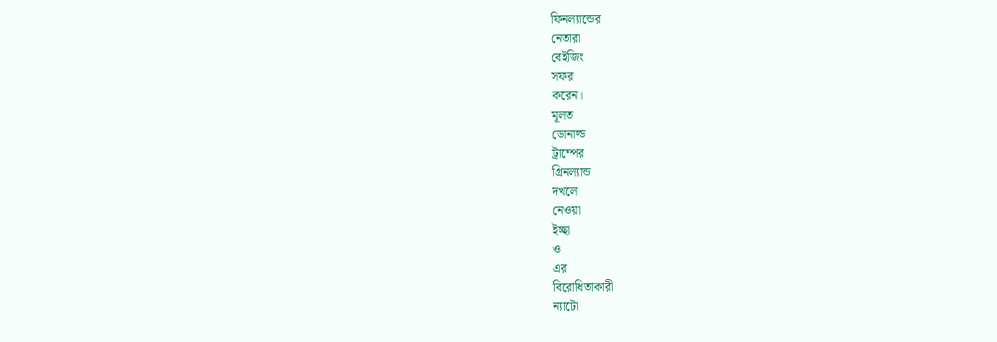ফিনল্যান্ডের
নেতারা
বেইজিং
সফর
করেন।
মূলত
ডোনাল্ড
ট্রাম্পের
গ্রিনল্যান্ড
দখলে
নেওয়া
ইচ্ছা
ও
এর
বিরোধিতাকারী
ন্যাটো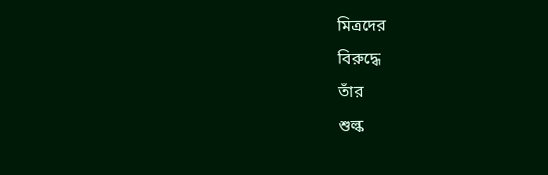মিত্রদের
বিরুদ্ধে
তাঁর
শুল্ক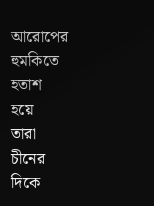আরোপের
হুমকিতে
হতাশ
হয়ে
তারা
চীনের
দিকে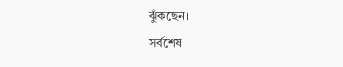ঝুঁকছেন।
সর্বশেষ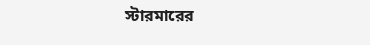স্টারমারের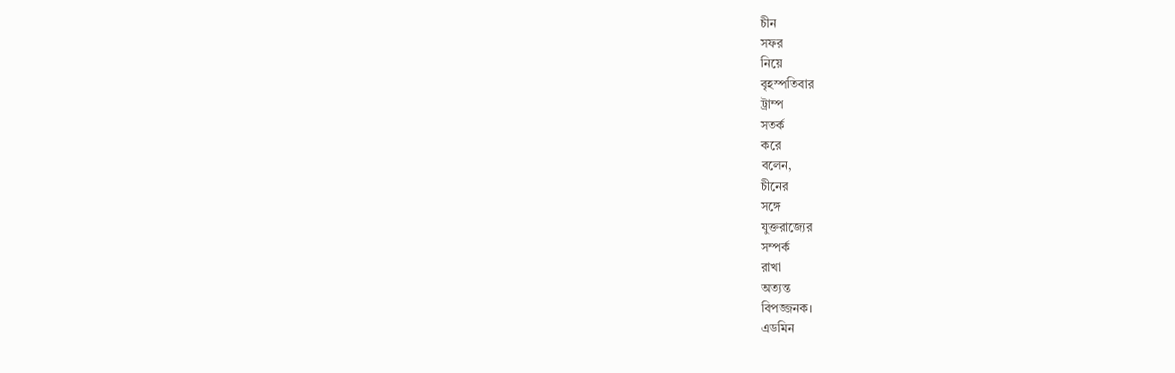চীন
সফর
নিয়ে
বৃহস্পতিবার
ট্রাম্প
সতর্ক
করে
বলেন,
চীনের
সঙ্গে
যুক্তরাজ্যের
সম্পর্ক
রাখা
অত্যন্ত
বিপজ্জনক।
এডমিন